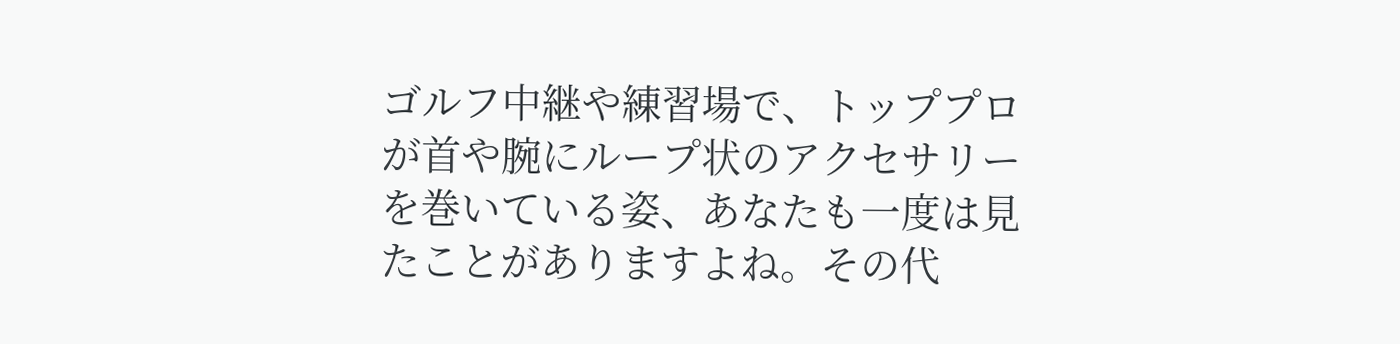ゴルフ中継や練習場で、トッププロが首や腕にループ状のアクセサリーを巻いている姿、あなたも一度は見たことがありますよね。その代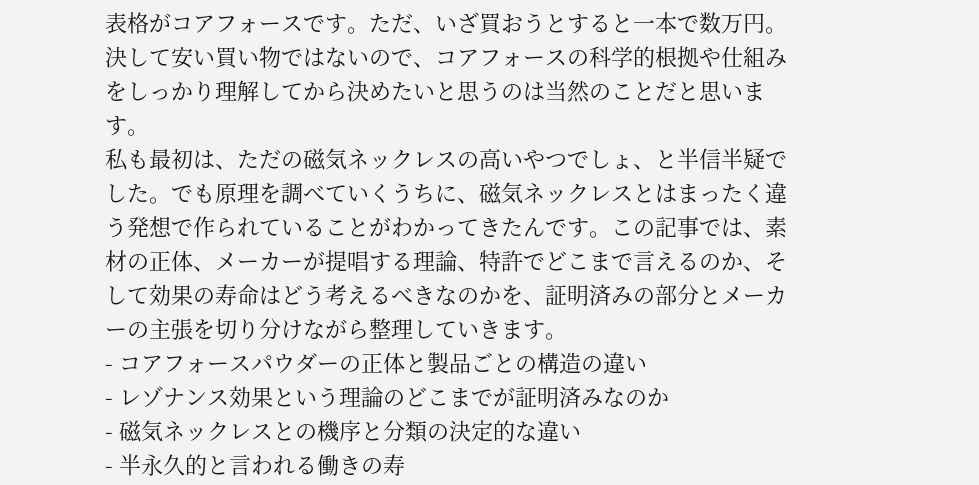表格がコアフォースです。ただ、いざ買おうとすると一本で数万円。決して安い買い物ではないので、コアフォースの科学的根拠や仕組みをしっかり理解してから決めたいと思うのは当然のことだと思います。
私も最初は、ただの磁気ネックレスの高いやつでしょ、と半信半疑でした。でも原理を調べていくうちに、磁気ネックレスとはまったく違う発想で作られていることがわかってきたんです。この記事では、素材の正体、メーカーが提唱する理論、特許でどこまで言えるのか、そして効果の寿命はどう考えるべきなのかを、証明済みの部分とメーカーの主張を切り分けながら整理していきます。
- コアフォースパウダーの正体と製品ごとの構造の違い
- レゾナンス効果という理論のどこまでが証明済みなのか
- 磁気ネックレスとの機序と分類の決定的な違い
- 半永久的と言われる働きの寿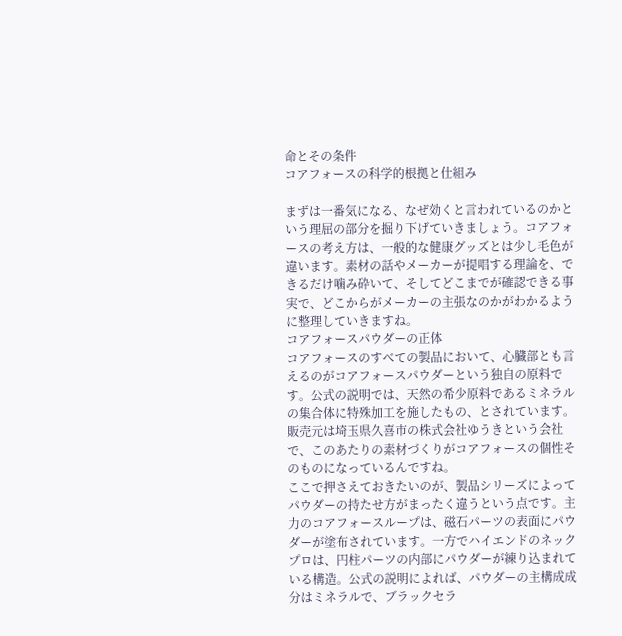命とその条件
コアフォースの科学的根拠と仕組み

まずは一番気になる、なぜ効くと言われているのかという理屈の部分を掘り下げていきましょう。コアフォースの考え方は、一般的な健康グッズとは少し毛色が違います。素材の話やメーカーが提唱する理論を、できるだけ噛み砕いて、そしてどこまでが確認できる事実で、どこからがメーカーの主張なのかがわかるように整理していきますね。
コアフォースパウダーの正体
コアフォースのすべての製品において、心臓部とも言えるのがコアフォースパウダーという独自の原料です。公式の説明では、天然の希少原料であるミネラルの集合体に特殊加工を施したもの、とされています。販売元は埼玉県久喜市の株式会社ゆうきという会社で、このあたりの素材づくりがコアフォースの個性そのものになっているんですね。
ここで押さえておきたいのが、製品シリーズによってパウダーの持たせ方がまったく違うという点です。主力のコアフォースループは、磁石パーツの表面にパウダーが塗布されています。一方でハイエンドのネックプロは、円柱パーツの内部にパウダーが練り込まれている構造。公式の説明によれば、パウダーの主構成成分はミネラルで、ブラックセラ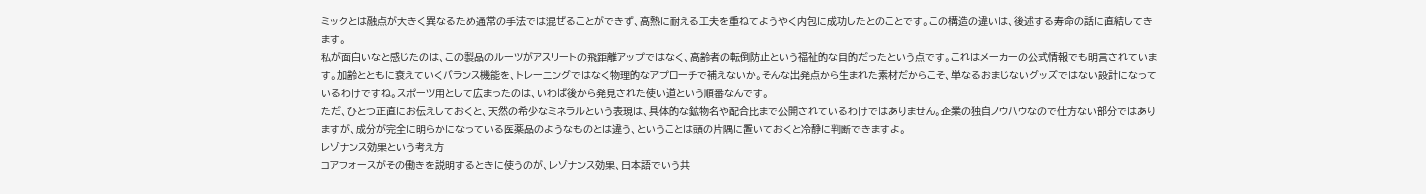ミックとは融点が大きく異なるため通常の手法では混ぜることができず、高熱に耐える工夫を重ねてようやく内包に成功したとのことです。この構造の違いは、後述する寿命の話に直結してきます。
私が面白いなと感じたのは、この製品のルーツがアスリートの飛距離アップではなく、高齢者の転倒防止という福祉的な目的だったという点です。これはメーカーの公式情報でも明言されています。加齢とともに衰えていくバランス機能を、トレーニングではなく物理的なアプローチで補えないか。そんな出発点から生まれた素材だからこそ、単なるおまじないグッズではない設計になっているわけですね。スポーツ用として広まったのは、いわば後から発見された使い道という順番なんです。
ただ、ひとつ正直にお伝えしておくと、天然の希少なミネラルという表現は、具体的な鉱物名や配合比まで公開されているわけではありません。企業の独自ノウハウなので仕方ない部分ではありますが、成分が完全に明らかになっている医薬品のようなものとは違う、ということは頭の片隅に置いておくと冷静に判断できますよ。
レゾナンス効果という考え方
コアフォースがその働きを説明するときに使うのが、レゾナンス効果、日本語でいう共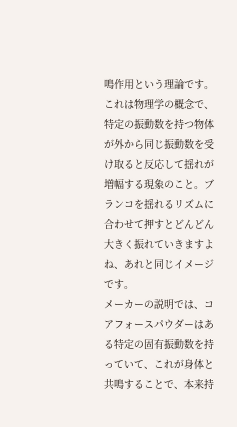鳴作用という理論です。これは物理学の概念で、特定の振動数を持つ物体が外から同じ振動数を受け取ると反応して揺れが増幅する現象のこと。ブランコを揺れるリズムに合わせて押すとどんどん大きく振れていきますよね、あれと同じイメージです。
メーカーの説明では、コアフォースパウダーはある特定の固有振動数を持っていて、これが身体と共鳴することで、本来持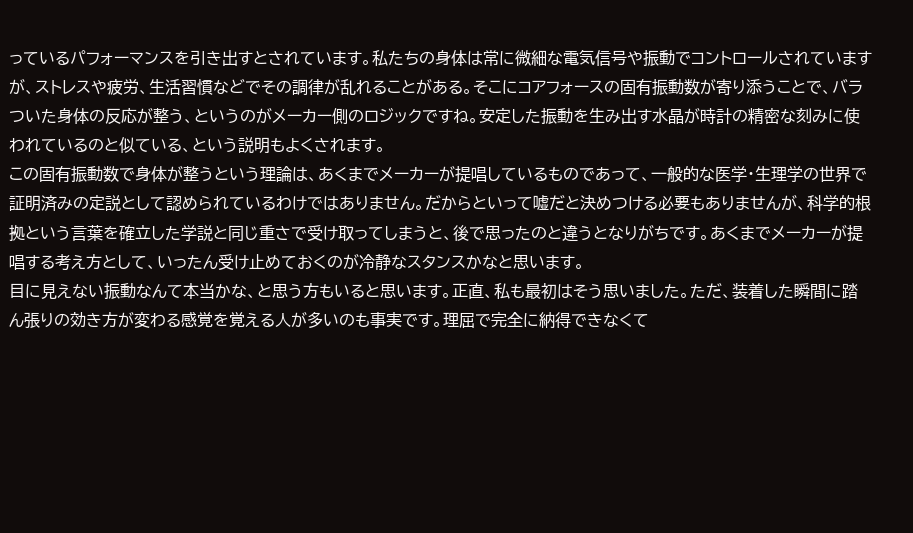っているパフォーマンスを引き出すとされています。私たちの身体は常に微細な電気信号や振動でコントロールされていますが、ストレスや疲労、生活習慣などでその調律が乱れることがある。そこにコアフォースの固有振動数が寄り添うことで、バラついた身体の反応が整う、というのがメーカー側のロジックですね。安定した振動を生み出す水晶が時計の精密な刻みに使われているのと似ている、という説明もよくされます。
この固有振動数で身体が整うという理論は、あくまでメーカーが提唱しているものであって、一般的な医学・生理学の世界で証明済みの定説として認められているわけではありません。だからといって嘘だと決めつける必要もありませんが、科学的根拠という言葉を確立した学説と同じ重さで受け取ってしまうと、後で思ったのと違うとなりがちです。あくまでメーカーが提唱する考え方として、いったん受け止めておくのが冷静なスタンスかなと思います。
目に見えない振動なんて本当かな、と思う方もいると思います。正直、私も最初はそう思いました。ただ、装着した瞬間に踏ん張りの効き方が変わる感覚を覚える人が多いのも事実です。理屈で完全に納得できなくて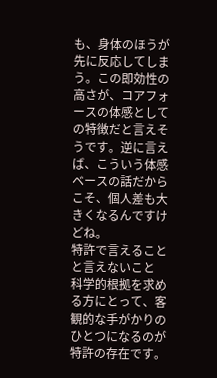も、身体のほうが先に反応してしまう。この即効性の高さが、コアフォースの体感としての特徴だと言えそうです。逆に言えば、こういう体感ベースの話だからこそ、個人差も大きくなるんですけどね。
特許で言えることと言えないこと
科学的根拠を求める方にとって、客観的な手がかりのひとつになるのが特許の存在です。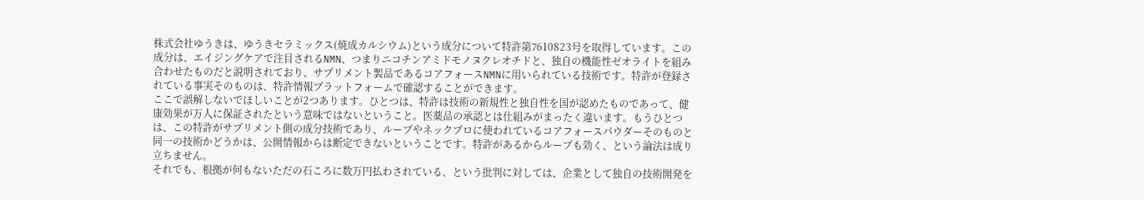株式会社ゆうきは、ゆうきセラミックス(焼成カルシウム)という成分について特許第7610823号を取得しています。この成分は、エイジングケアで注目されるNMN、つまりニコチンアミドモノヌクレオチドと、独自の機能性ゼオライトを組み合わせたものだと説明されており、サプリメント製品であるコアフォースNMNに用いられている技術です。特許が登録されている事実そのものは、特許情報プラットフォームで確認することができます。
ここで誤解しないでほしいことが2つあります。ひとつは、特許は技術の新規性と独自性を国が認めたものであって、健康効果が万人に保証されたという意味ではないということ。医薬品の承認とは仕組みがまったく違います。もうひとつは、この特許がサプリメント側の成分技術であり、ループやネックプロに使われているコアフォースパウダーそのものと同一の技術かどうかは、公開情報からは断定できないということです。特許があるからループも効く、という論法は成り立ちません。
それでも、根拠が何もないただの石ころに数万円払わされている、という批判に対しては、企業として独自の技術開発を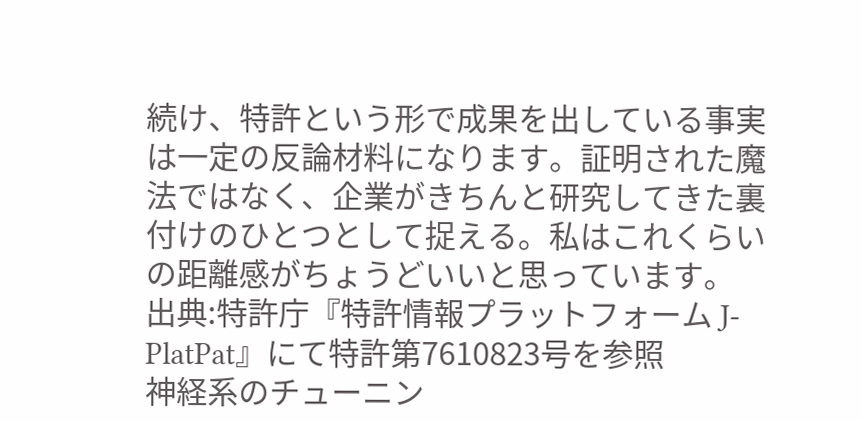続け、特許という形で成果を出している事実は一定の反論材料になります。証明された魔法ではなく、企業がきちんと研究してきた裏付けのひとつとして捉える。私はこれくらいの距離感がちょうどいいと思っています。
出典:特許庁『特許情報プラットフォーム J-PlatPat』にて特許第7610823号を参照
神経系のチューニン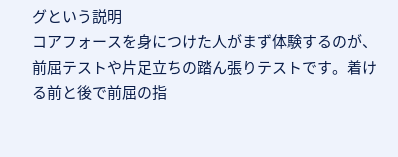グという説明
コアフォースを身につけた人がまず体験するのが、前屈テストや片足立ちの踏ん張りテストです。着ける前と後で前屈の指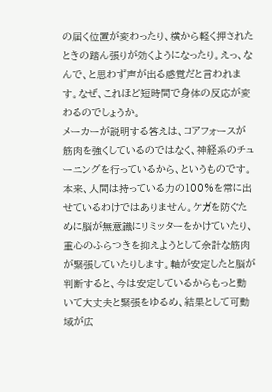の届く位置が変わったり、横から軽く押されたときの踏ん張りが効くようになったり。えっ、なんで、と思わず声が出る感覚だと言われます。なぜ、これほど短時間で身体の反応が変わるのでしょうか。
メーカーが説明する答えは、コアフォースが筋肉を強くしているのではなく、神経系のチューニングを行っているから、というものです。本来、人間は持っている力の100%を常に出せているわけではありません。ケガを防ぐために脳が無意識にリミッターをかけていたり、重心のふらつきを抑えようとして余計な筋肉が緊張していたりします。軸が安定したと脳が判断すると、今は安定しているからもっと動いて大丈夫と緊張をゆるめ、結果として可動域が広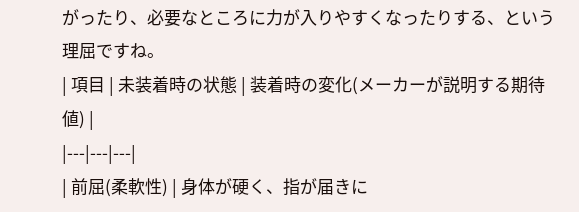がったり、必要なところに力が入りやすくなったりする、という理屈ですね。
| 項目 | 未装着時の状態 | 装着時の変化(メーカーが説明する期待値) |
|---|---|---|
| 前屈(柔軟性) | 身体が硬く、指が届きに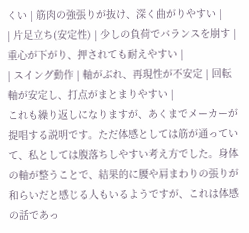くい | 筋肉の強張りが抜け、深く曲がりやすい |
| 片足立ち(安定性) | 少しの負荷でバランスを崩す | 重心が下がり、押されても耐えやすい |
| スイング動作 | 軸がぶれ、再現性が不安定 | 回転軸が安定し、打点がまとまりやすい |
これも繰り返しになりますが、あくまでメーカーが提唱する説明です。ただ体感としては筋が通っていて、私としては腹落ちしやすい考え方でした。身体の軸が整うことで、結果的に腰や肩まわりの張りが和らいだと感じる人もいるようですが、これは体感の話であっ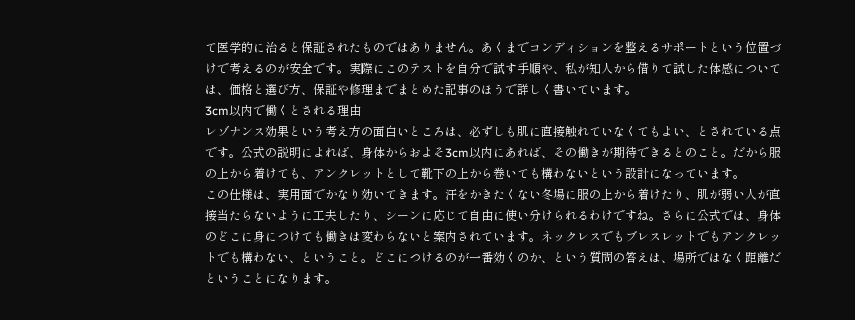て医学的に治ると保証されたものではありません。あくまでコンディションを整えるサポートという位置づけで考えるのが安全です。実際にこのテストを自分で試す手順や、私が知人から借りて試した体感については、価格と選び方、保証や修理までまとめた記事のほうで詳しく書いています。
3cm以内で働くとされる理由
レゾナンス効果という考え方の面白いところは、必ずしも肌に直接触れていなくてもよい、とされている点です。公式の説明によれば、身体からおよそ3cm以内にあれば、その働きが期待できるとのこと。だから服の上から着けても、アンクレットとして靴下の上から巻いても構わないという設計になっています。
この仕様は、実用面でかなり効いてきます。汗をかきたくない冬場に服の上から着けたり、肌が弱い人が直接当たらないように工夫したり、シーンに応じて自由に使い分けられるわけですね。さらに公式では、身体のどこに身につけても働きは変わらないと案内されています。ネックレスでもブレスレットでもアンクレットでも構わない、ということ。どこにつけるのが一番効くのか、という質問の答えは、場所ではなく距離だということになります。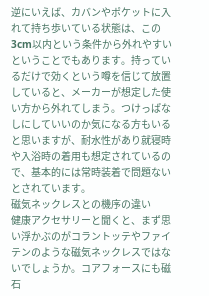逆にいえば、カバンやポケットに入れて持ち歩いている状態は、この3cm以内という条件から外れやすいということでもあります。持っているだけで効くという噂を信じて放置していると、メーカーが想定した使い方から外れてしまう。つけっぱなしにしていいのか気になる方もいると思いますが、耐水性があり就寝時や入浴時の着用も想定されているので、基本的には常時装着で問題ないとされています。
磁気ネックレスとの機序の違い
健康アクセサリーと聞くと、まず思い浮かぶのがコラントッテやファイテンのような磁気ネックレスではないでしょうか。コアフォースにも磁石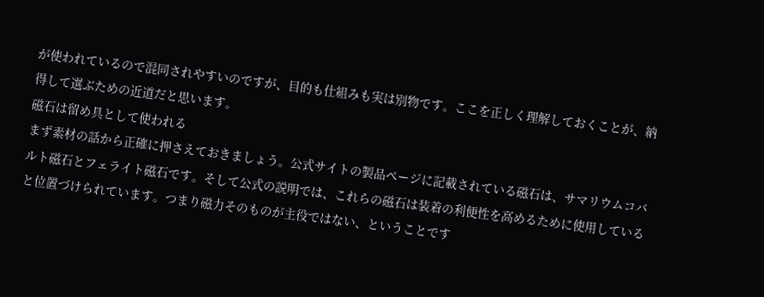が使われているので混同されやすいのですが、目的も仕組みも実は別物です。ここを正しく理解しておくことが、納得して選ぶための近道だと思います。
磁石は留め具として使われる
まず素材の話から正確に押さえておきましょう。公式サイトの製品ページに記載されている磁石は、サマリウムコバルト磁石とフェライト磁石です。そして公式の説明では、これらの磁石は装着の利便性を高めるために使用していると位置づけられています。つまり磁力そのものが主役ではない、ということです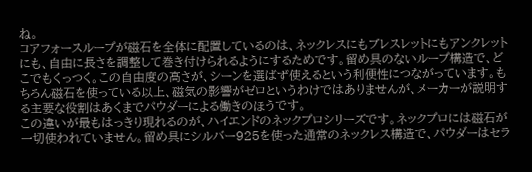ね。
コアフォースループが磁石を全体に配置しているのは、ネックレスにもブレスレットにもアンクレットにも、自由に長さを調整して巻き付けられるようにするためです。留め具のないループ構造で、どこでもくっつく。この自由度の高さが、シーンを選ばず使えるという利便性につながっています。もちろん磁石を使っている以上、磁気の影響がゼロというわけではありませんが、メーカーが説明する主要な役割はあくまでパウダーによる働きのほうです。
この違いが最もはっきり現れるのが、ハイエンドのネックプロシリーズです。ネックプロには磁石が一切使われていません。留め具にシルバー925を使った通常のネックレス構造で、パウダーはセラ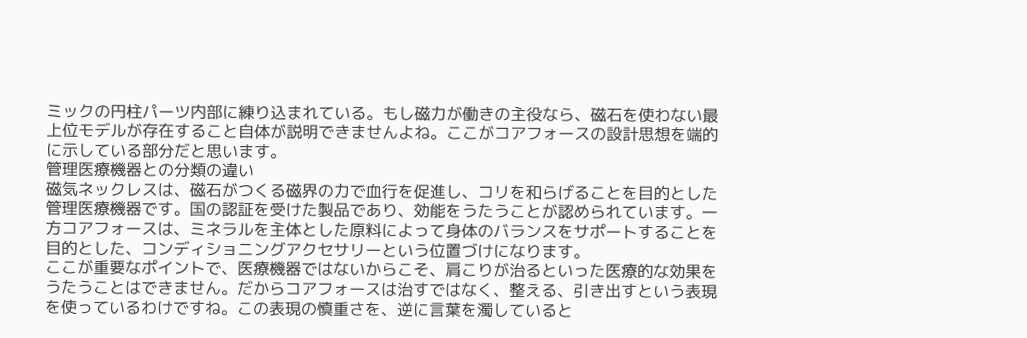ミックの円柱パーツ内部に練り込まれている。もし磁力が働きの主役なら、磁石を使わない最上位モデルが存在すること自体が説明できませんよね。ここがコアフォースの設計思想を端的に示している部分だと思います。
管理医療機器との分類の違い
磁気ネックレスは、磁石がつくる磁界の力で血行を促進し、コリを和らげることを目的とした管理医療機器です。国の認証を受けた製品であり、効能をうたうことが認められています。一方コアフォースは、ミネラルを主体とした原料によって身体のバランスをサポートすることを目的とした、コンディショニングアクセサリーという位置づけになります。
ここが重要なポイントで、医療機器ではないからこそ、肩こりが治るといった医療的な効果をうたうことはできません。だからコアフォースは治すではなく、整える、引き出すという表現を使っているわけですね。この表現の慎重さを、逆に言葉を濁していると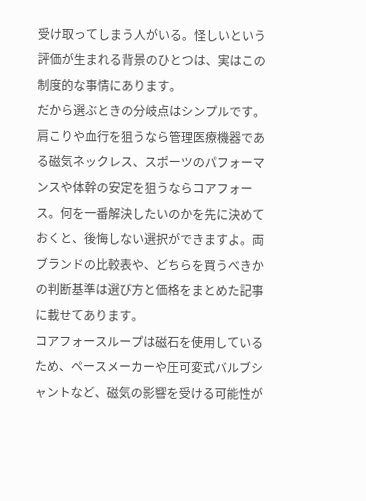受け取ってしまう人がいる。怪しいという評価が生まれる背景のひとつは、実はこの制度的な事情にあります。
だから選ぶときの分岐点はシンプルです。肩こりや血行を狙うなら管理医療機器である磁気ネックレス、スポーツのパフォーマンスや体幹の安定を狙うならコアフォース。何を一番解決したいのかを先に決めておくと、後悔しない選択ができますよ。両ブランドの比較表や、どちらを買うべきかの判断基準は選び方と価格をまとめた記事に載せてあります。
コアフォースループは磁石を使用しているため、ペースメーカーや圧可変式バルブシャントなど、磁気の影響を受ける可能性が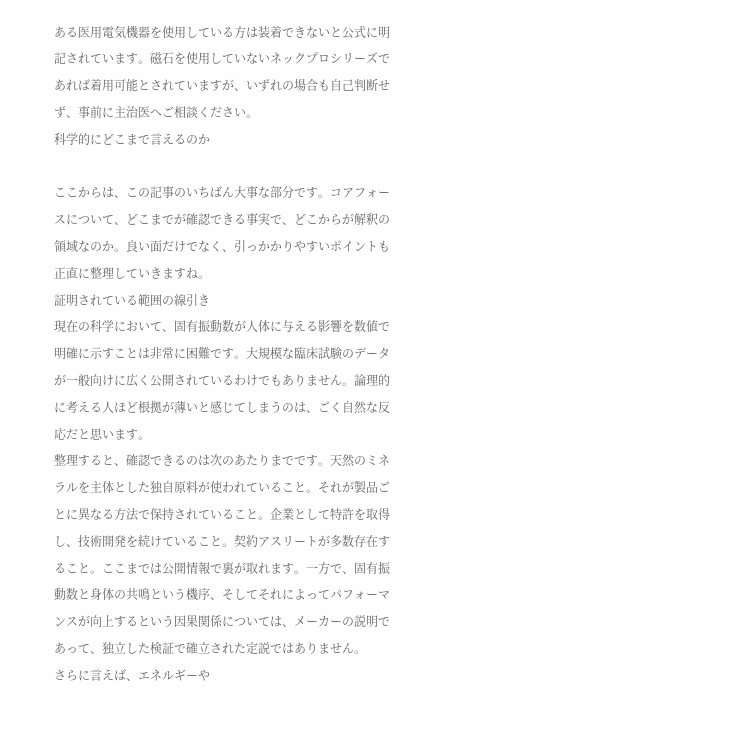ある医用電気機器を使用している方は装着できないと公式に明記されています。磁石を使用していないネックプロシリーズであれば着用可能とされていますが、いずれの場合も自己判断せず、事前に主治医へご相談ください。
科学的にどこまで言えるのか

ここからは、この記事のいちばん大事な部分です。コアフォースについて、どこまでが確認できる事実で、どこからが解釈の領域なのか。良い面だけでなく、引っかかりやすいポイントも正直に整理していきますね。
証明されている範囲の線引き
現在の科学において、固有振動数が人体に与える影響を数値で明確に示すことは非常に困難です。大規模な臨床試験のデータが一般向けに広く公開されているわけでもありません。論理的に考える人ほど根拠が薄いと感じてしまうのは、ごく自然な反応だと思います。
整理すると、確認できるのは次のあたりまでです。天然のミネラルを主体とした独自原料が使われていること。それが製品ごとに異なる方法で保持されていること。企業として特許を取得し、技術開発を続けていること。契約アスリートが多数存在すること。ここまでは公開情報で裏が取れます。一方で、固有振動数と身体の共鳴という機序、そしてそれによってパフォーマンスが向上するという因果関係については、メーカーの説明であって、独立した検証で確立された定説ではありません。
さらに言えば、エネルギーや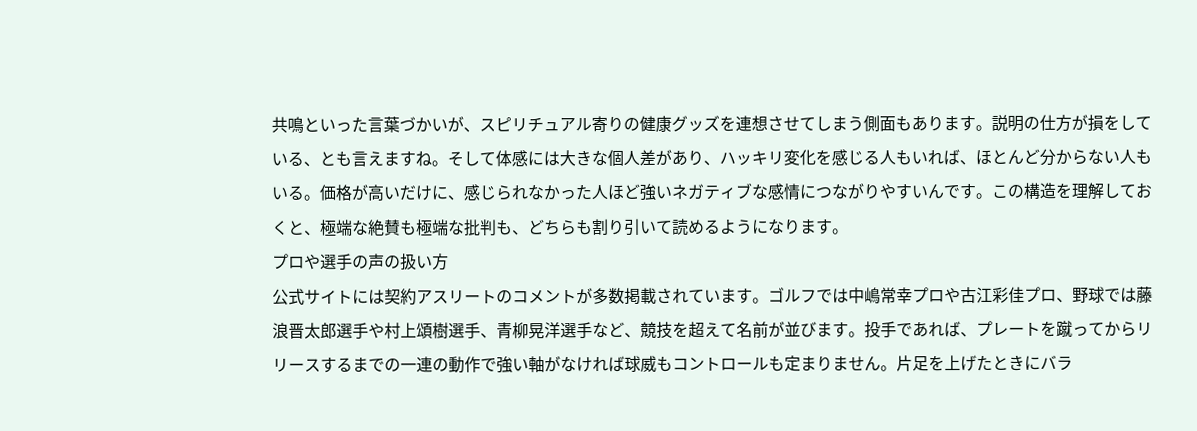共鳴といった言葉づかいが、スピリチュアル寄りの健康グッズを連想させてしまう側面もあります。説明の仕方が損をしている、とも言えますね。そして体感には大きな個人差があり、ハッキリ変化を感じる人もいれば、ほとんど分からない人もいる。価格が高いだけに、感じられなかった人ほど強いネガティブな感情につながりやすいんです。この構造を理解しておくと、極端な絶賛も極端な批判も、どちらも割り引いて読めるようになります。
プロや選手の声の扱い方
公式サイトには契約アスリートのコメントが多数掲載されています。ゴルフでは中嶋常幸プロや古江彩佳プロ、野球では藤浪晋太郎選手や村上頌樹選手、青柳晃洋選手など、競技を超えて名前が並びます。投手であれば、プレートを蹴ってからリリースするまでの一連の動作で強い軸がなければ球威もコントロールも定まりません。片足を上げたときにバラ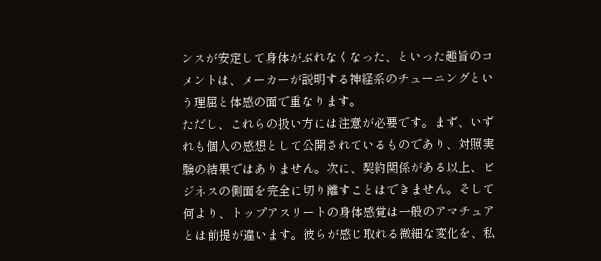ンスが安定して身体がぶれなくなった、といった趣旨のコメントは、メーカーが説明する神経系のチューニングという理屈と体感の面で重なります。
ただし、これらの扱い方には注意が必要です。まず、いずれも個人の感想として公開されているものであり、対照実験の結果ではありません。次に、契約関係がある以上、ビジネスの側面を完全に切り離すことはできません。そして何より、トップアスリートの身体感覚は一般のアマチュアとは前提が違います。彼らが感じ取れる微細な変化を、私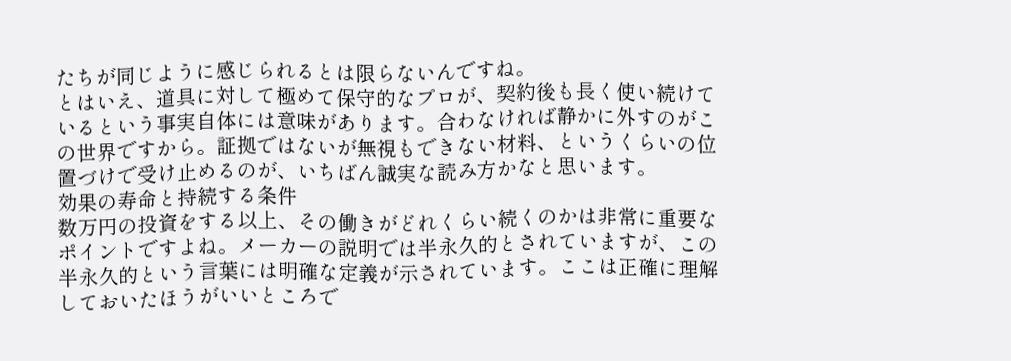たちが同じように感じられるとは限らないんですね。
とはいえ、道具に対して極めて保守的なプロが、契約後も長く使い続けているという事実自体には意味があります。合わなければ静かに外すのがこの世界ですから。証拠ではないが無視もできない材料、というくらいの位置づけで受け止めるのが、いちばん誠実な読み方かなと思います。
効果の寿命と持続する条件
数万円の投資をする以上、その働きがどれくらい続くのかは非常に重要なポイントですよね。メーカーの説明では半永久的とされていますが、この半永久的という言葉には明確な定義が示されています。ここは正確に理解しておいたほうがいいところで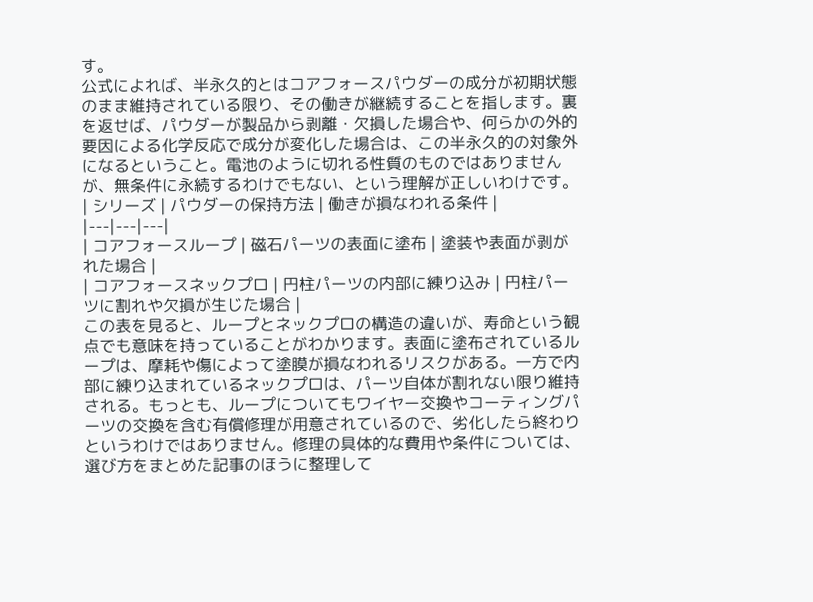す。
公式によれば、半永久的とはコアフォースパウダーの成分が初期状態のまま維持されている限り、その働きが継続することを指します。裏を返せば、パウダーが製品から剥離・欠損した場合や、何らかの外的要因による化学反応で成分が変化した場合は、この半永久的の対象外になるということ。電池のように切れる性質のものではありませんが、無条件に永続するわけでもない、という理解が正しいわけです。
| シリーズ | パウダーの保持方法 | 働きが損なわれる条件 |
|---|---|---|
| コアフォースループ | 磁石パーツの表面に塗布 | 塗装や表面が剥がれた場合 |
| コアフォースネックプロ | 円柱パーツの内部に練り込み | 円柱パーツに割れや欠損が生じた場合 |
この表を見ると、ループとネックプロの構造の違いが、寿命という観点でも意味を持っていることがわかります。表面に塗布されているループは、摩耗や傷によって塗膜が損なわれるリスクがある。一方で内部に練り込まれているネックプロは、パーツ自体が割れない限り維持される。もっとも、ループについてもワイヤー交換やコーティングパーツの交換を含む有償修理が用意されているので、劣化したら終わりというわけではありません。修理の具体的な費用や条件については、選び方をまとめた記事のほうに整理して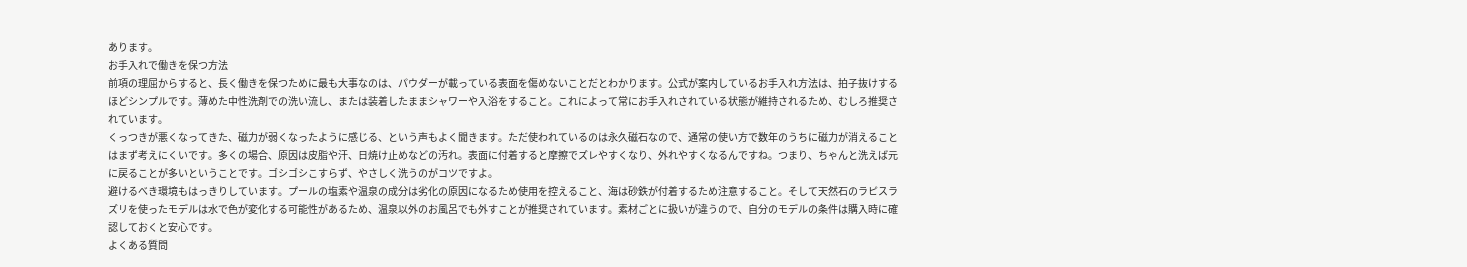あります。
お手入れで働きを保つ方法
前項の理屈からすると、長く働きを保つために最も大事なのは、パウダーが載っている表面を傷めないことだとわかります。公式が案内しているお手入れ方法は、拍子抜けするほどシンプルです。薄めた中性洗剤での洗い流し、または装着したままシャワーや入浴をすること。これによって常にお手入れされている状態が維持されるため、むしろ推奨されています。
くっつきが悪くなってきた、磁力が弱くなったように感じる、という声もよく聞きます。ただ使われているのは永久磁石なので、通常の使い方で数年のうちに磁力が消えることはまず考えにくいです。多くの場合、原因は皮脂や汗、日焼け止めなどの汚れ。表面に付着すると摩擦でズレやすくなり、外れやすくなるんですね。つまり、ちゃんと洗えば元に戻ることが多いということです。ゴシゴシこすらず、やさしく洗うのがコツですよ。
避けるべき環境もはっきりしています。プールの塩素や温泉の成分は劣化の原因になるため使用を控えること、海は砂鉄が付着するため注意すること。そして天然石のラピスラズリを使ったモデルは水で色が変化する可能性があるため、温泉以外のお風呂でも外すことが推奨されています。素材ごとに扱いが違うので、自分のモデルの条件は購入時に確認しておくと安心です。
よくある質問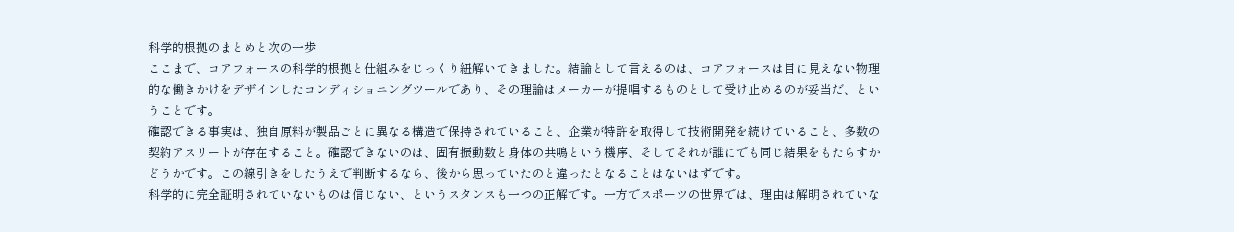科学的根拠のまとめと次の一歩
ここまで、コアフォースの科学的根拠と仕組みをじっくり紐解いてきました。結論として言えるのは、コアフォースは目に見えない物理的な働きかけをデザインしたコンディショニングツールであり、その理論はメーカーが提唱するものとして受け止めるのが妥当だ、ということです。
確認できる事実は、独自原料が製品ごとに異なる構造で保持されていること、企業が特許を取得して技術開発を続けていること、多数の契約アスリートが存在すること。確認できないのは、固有振動数と身体の共鳴という機序、そしてそれが誰にでも同じ結果をもたらすかどうかです。この線引きをしたうえで判断するなら、後から思っていたのと違ったとなることはないはずです。
科学的に完全証明されていないものは信じない、というスタンスも一つの正解です。一方でスポーツの世界では、理由は解明されていな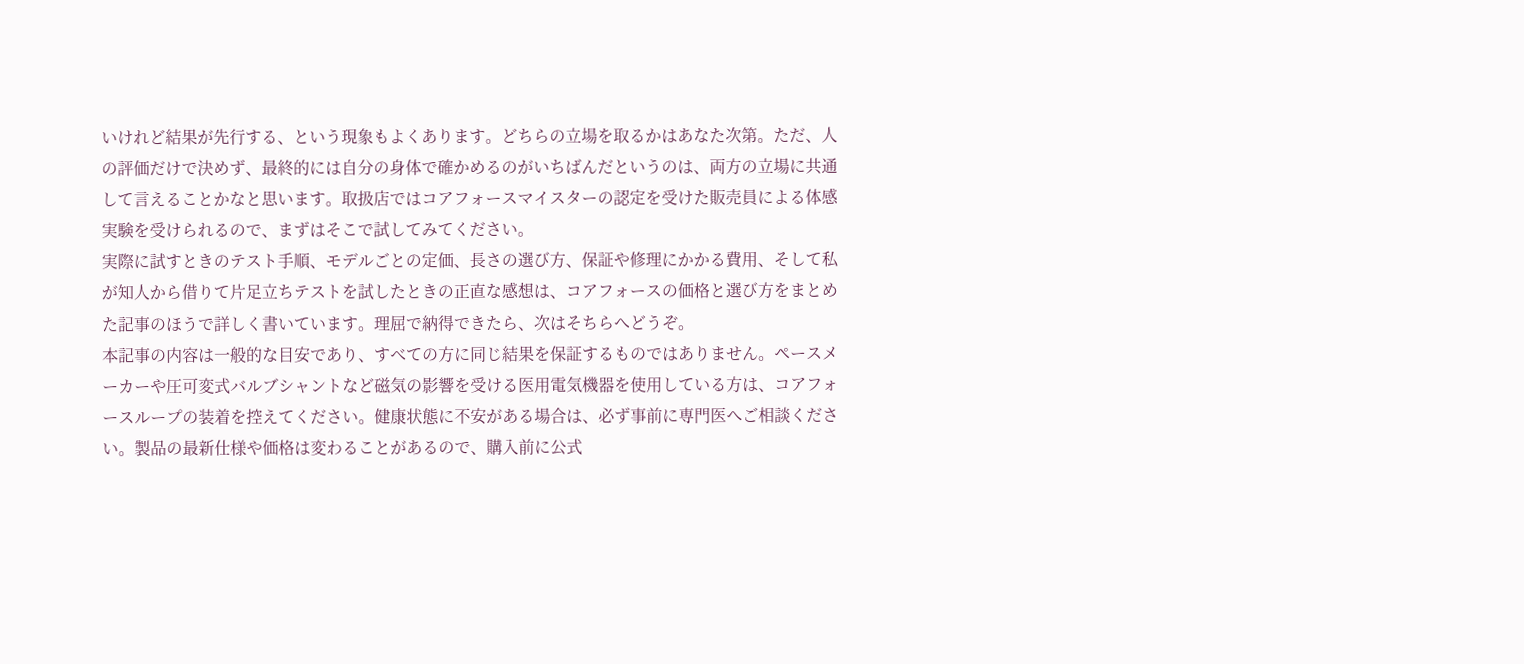いけれど結果が先行する、という現象もよくあります。どちらの立場を取るかはあなた次第。ただ、人の評価だけで決めず、最終的には自分の身体で確かめるのがいちばんだというのは、両方の立場に共通して言えることかなと思います。取扱店ではコアフォースマイスターの認定を受けた販売員による体感実験を受けられるので、まずはそこで試してみてください。
実際に試すときのテスト手順、モデルごとの定価、長さの選び方、保証や修理にかかる費用、そして私が知人から借りて片足立ちテストを試したときの正直な感想は、コアフォースの価格と選び方をまとめた記事のほうで詳しく書いています。理屈で納得できたら、次はそちらへどうぞ。
本記事の内容は一般的な目安であり、すべての方に同じ結果を保証するものではありません。ペースメーカーや圧可変式バルブシャントなど磁気の影響を受ける医用電気機器を使用している方は、コアフォースループの装着を控えてください。健康状態に不安がある場合は、必ず事前に専門医へご相談ください。製品の最新仕様や価格は変わることがあるので、購入前に公式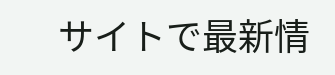サイトで最新情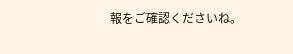報をご確認くださいね。